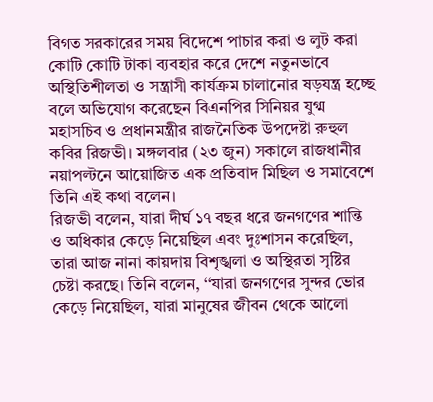বিগত সরকারের সময় বিদেশে পাচার করা ও লুট করা কোটি কোটি টাকা ব্যবহার করে দেশে নতুনভাবে অস্থিতিশীলতা ও সন্ত্রাসী কার্যক্রম চালানোর ষড়যন্ত্র হচ্ছে বলে অভিযোগ করেছেন বিএনপির সিনিয়র যুগ্ম মহাসচিব ও প্রধানমন্ত্রীর রাজনৈতিক উপদেষ্টা রুহুল কবির রিজভী। মঙ্গলবার (২৩ জুন) সকালে রাজধানীর নয়াপল্টনে আয়োজিত এক প্রতিবাদ মিছিল ও সমাবেশে তিনি এই কথা বলেন।
রিজভী বলেন, যারা দীর্ঘ ১৭ বছর ধরে জনগণের শান্তি ও অধিকার কেড়ে নিয়েছিল এবং দুঃশাসন করেছিল, তারা আজ নানা কায়দায় বিশৃঙ্খলা ও অস্থিরতা সৃষ্টির চেষ্টা করছে। তিনি বলেন, ‘‘যারা জনগণের সুন্দর ভোর কেড়ে নিয়েছিল, যারা মানুষের জীবন থেকে আলো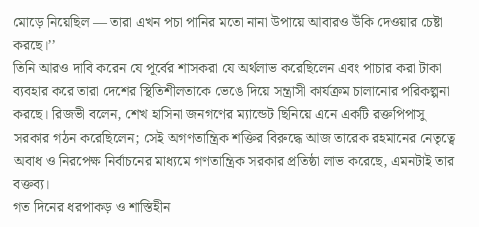মোড়ে নিয়েছিল — তারা এখন পচা পানির মতো নানা উপায়ে আবারও উঁকি দেওয়ার চেষ্টা করছে।’’
তিনি আরও দাবি করেন যে পূর্বের শাসকরা যে অর্থলাভ করেছিলেন এবং পাচার করা টাকা ব্যবহার করে তারা দেশের স্থিতিশীলতাকে ভেঙে দিয়ে সন্ত্রাসী কার্যক্রম চালানোর পরিকল্পনা করছে। রিজভী বলেন, শেখ হাসিনা জনগণের ম্যান্ডেট ছিনিয়ে এনে একটি রক্তপিপাসু সরকার গঠন করেছিলেন; সেই অগণতান্ত্রিক শক্তির বিরুদ্ধে আজ তারেক রহমানের নেতৃত্বে অবাধ ও নিরপেক্ষ নির্বাচনের মাধ্যমে গণতান্ত্রিক সরকার প্রতিষ্ঠা লাভ করেছে, এমনটাই তার বক্তব্য।
গত দিনের ধরপাকড় ও শাস্তিহীন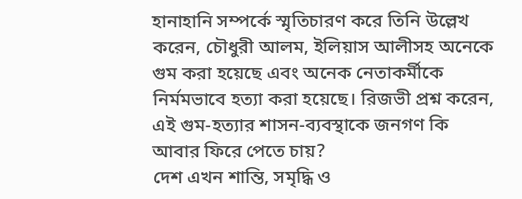হানাহানি সম্পর্কে স্মৃতিচারণ করে তিনি উল্লেখ করেন, চৌধুরী আলম, ইলিয়াস আলীসহ অনেকে গুম করা হয়েছে এবং অনেক নেতাকর্মীকে নির্মমভাবে হত্যা করা হয়েছে। রিজভী প্রশ্ন করেন, এই গুম-হত্যার শাসন-ব্যবস্থাকে জনগণ কি আবার ফিরে পেতে চায়?
দেশ এখন শান্তি, সমৃদ্ধি ও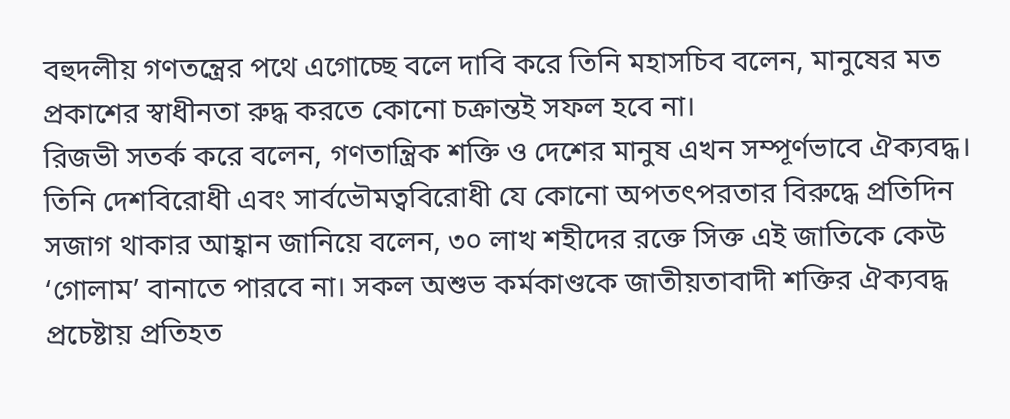বহুদলীয় গণতন্ত্রের পথে এগোচ্ছে বলে দাবি করে তিনি মহাসচিব বলেন, মানুষের মত প্রকাশের স্বাধীনতা রুদ্ধ করতে কোনো চক্রান্তই সফল হবে না।
রিজভী সতর্ক করে বলেন, গণতান্ত্রিক শক্তি ও দেশের মানুষ এখন সম্পূর্ণভাবে ঐক্যবদ্ধ। তিনি দেশবিরোধী এবং সার্বভৌমত্ববিরোধী যে কোনো অপতৎপরতার বিরুদ্ধে প্রতিদিন সজাগ থাকার আহ্বান জানিয়ে বলেন, ৩০ লাখ শহীদের রক্তে সিক্ত এই জাতিকে কেউ ‘গোলাম’ বানাতে পারবে না। সকল অশুভ কর্মকাণ্ডকে জাতীয়তাবাদী শক্তির ঐক্যবদ্ধ প্রচেষ্টায় প্রতিহত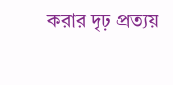করার দৃঢ় প্রত্যয়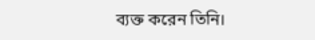ব্যক্ত করেন তিনি।